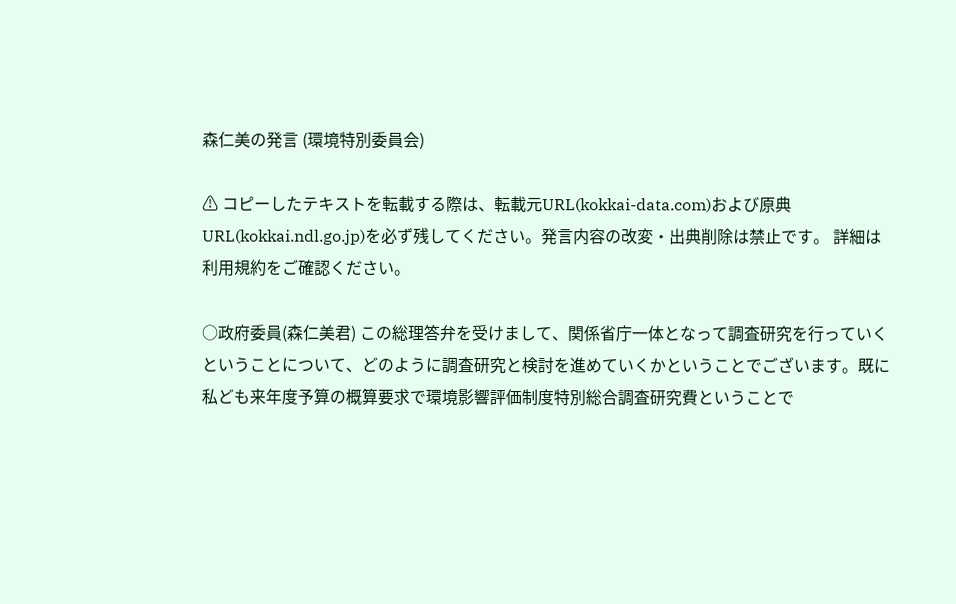森仁美の発言 (環境特別委員会)

⚠ コピーしたテキストを転載する際は、転載元URL(kokkai-data.com)および原典URL(kokkai.ndl.go.jp)を必ず残してください。発言内容の改変・出典削除は禁止です。 詳細は利用規約をご確認ください。

○政府委員(森仁美君) この総理答弁を受けまして、関係省庁一体となって調査研究を行っていくということについて、どのように調査研究と検討を進めていくかということでございます。既に私ども来年度予算の概算要求で環境影響評価制度特別総合調査研究費ということで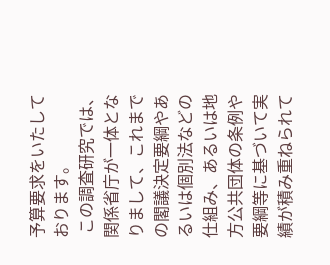予算要求をいたしております。
 この調査研究では、関係省庁が一体となりまして、これまでの閣議決定要綱やあるいは個別法などの仕組み、あるいは地方公共団体の条例や要綱等に基づいて実績が積み重ねられて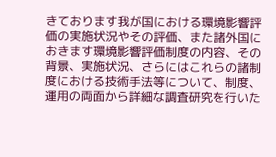きております我が国における環境影響評価の実施状況やその評価、また諸外国におきます環境影響評価制度の内容、その背景、実施状況、さらにはこれらの諸制度における技術手法等について、制度、運用の両面から詳細な調査研究を行いた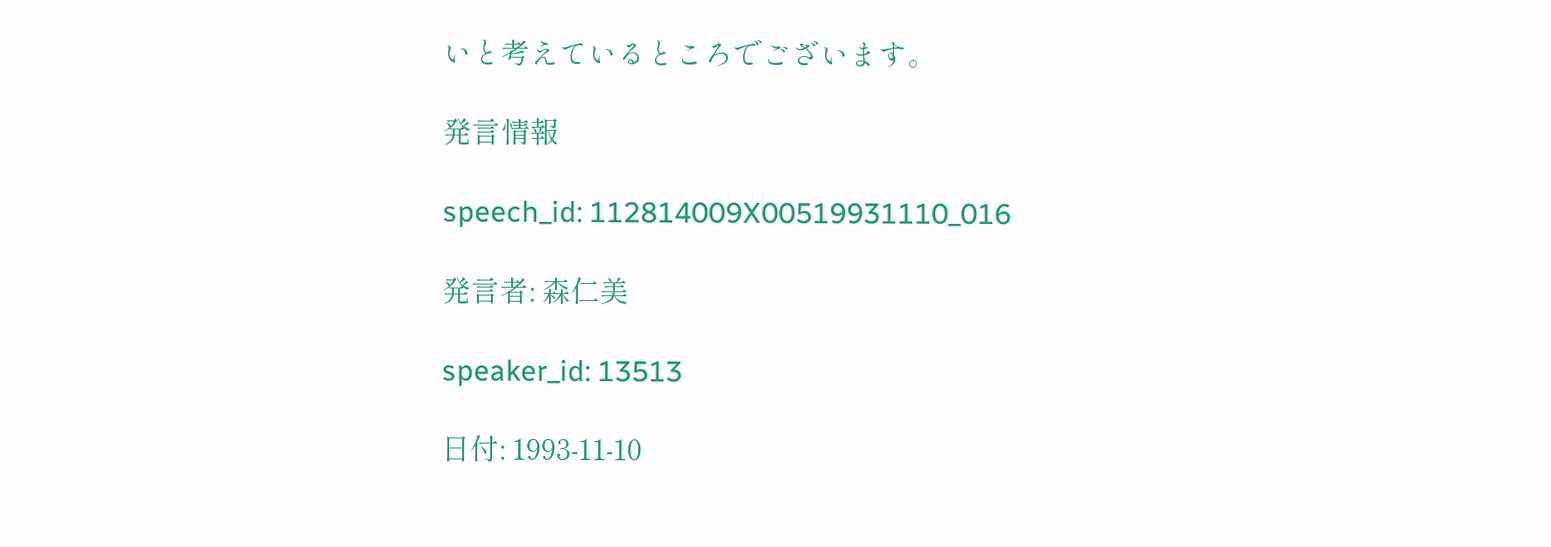いと考えているところでございます。

発言情報

speech_id: 112814009X00519931110_016

発言者: 森仁美

speaker_id: 13513

日付: 1993-11-10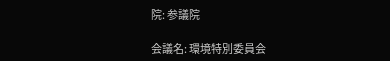院: 参議院

会議名: 環境特別委員会